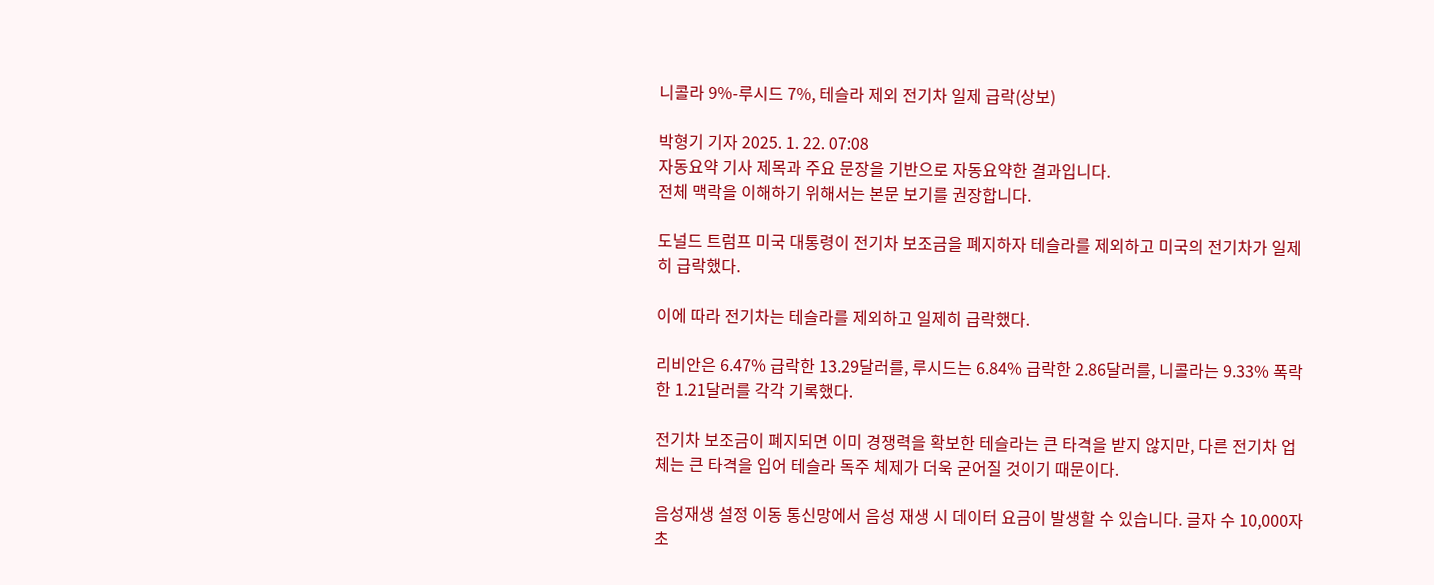니콜라 9%-루시드 7%, 테슬라 제외 전기차 일제 급락(상보)

박형기 기자 2025. 1. 22. 07:08
자동요약 기사 제목과 주요 문장을 기반으로 자동요약한 결과입니다.
전체 맥락을 이해하기 위해서는 본문 보기를 권장합니다.

도널드 트럼프 미국 대통령이 전기차 보조금을 폐지하자 테슬라를 제외하고 미국의 전기차가 일제히 급락했다.

이에 따라 전기차는 테슬라를 제외하고 일제히 급락했다.

리비안은 6.47% 급락한 13.29달러를, 루시드는 6.84% 급락한 2.86달러를, 니콜라는 9.33% 폭락한 1.21달러를 각각 기록했다.

전기차 보조금이 폐지되면 이미 경쟁력을 확보한 테슬라는 큰 타격을 받지 않지만, 다른 전기차 업체는 큰 타격을 입어 테슬라 독주 체제가 더욱 굳어질 것이기 때문이다.

음성재생 설정 이동 통신망에서 음성 재생 시 데이터 요금이 발생할 수 있습니다. 글자 수 10,000자 초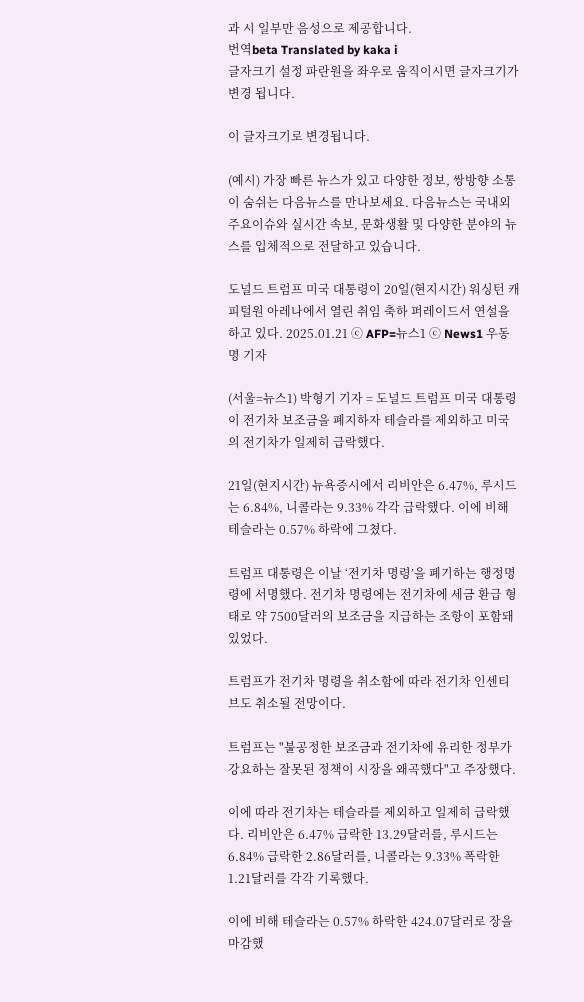과 시 일부만 음성으로 제공합니다.
번역beta Translated by kaka i
글자크기 설정 파란원을 좌우로 움직이시면 글자크기가 변경 됩니다.

이 글자크기로 변경됩니다.

(예시) 가장 빠른 뉴스가 있고 다양한 정보, 쌍방향 소통이 숨쉬는 다음뉴스를 만나보세요. 다음뉴스는 국내외 주요이슈와 실시간 속보, 문화생활 및 다양한 분야의 뉴스를 입체적으로 전달하고 있습니다.

도널드 트럼프 미국 대통령이 20일(현지시간) 워싱턴 캐피털원 아레나에서 열린 취임 축하 퍼레이드서 연설을 하고 있다. 2025.01.21 ⓒ AFP=뉴스1 ⓒ News1 우동명 기자

(서울=뉴스1) 박형기 기자 = 도널드 트럼프 미국 대통령이 전기차 보조금을 폐지하자 테슬라를 제외하고 미국의 전기차가 일제히 급락했다.

21일(현지시간) 뉴욕증시에서 리비안은 6.47%, 루시드는 6.84%, 니콜라는 9.33% 각각 급락했다. 이에 비해 테슬라는 0.57% 하락에 그쳤다.

트럼프 대통령은 이날 ‘전기차 명령’을 폐기하는 행정명령에 서명했다. 전기차 명령에는 전기차에 세금 환급 형태로 약 7500달러의 보조금을 지급하는 조항이 포함돼 있었다.

트럼프가 전기차 명령을 취소함에 따라 전기차 인센티브도 취소될 전망이다.

트럼프는 "불공정한 보조금과 전기차에 유리한 정부가 강요하는 잘못된 정책이 시장을 왜곡했다"고 주장했다.

이에 따라 전기차는 테슬라를 제외하고 일제히 급락했다. 리비안은 6.47% 급락한 13.29달러를, 루시드는 6.84% 급락한 2.86달러를, 니콜라는 9.33% 폭락한 1.21달러를 각각 기록했다.

이에 비해 테슬라는 0.57% 하락한 424.07달러로 장을 마감했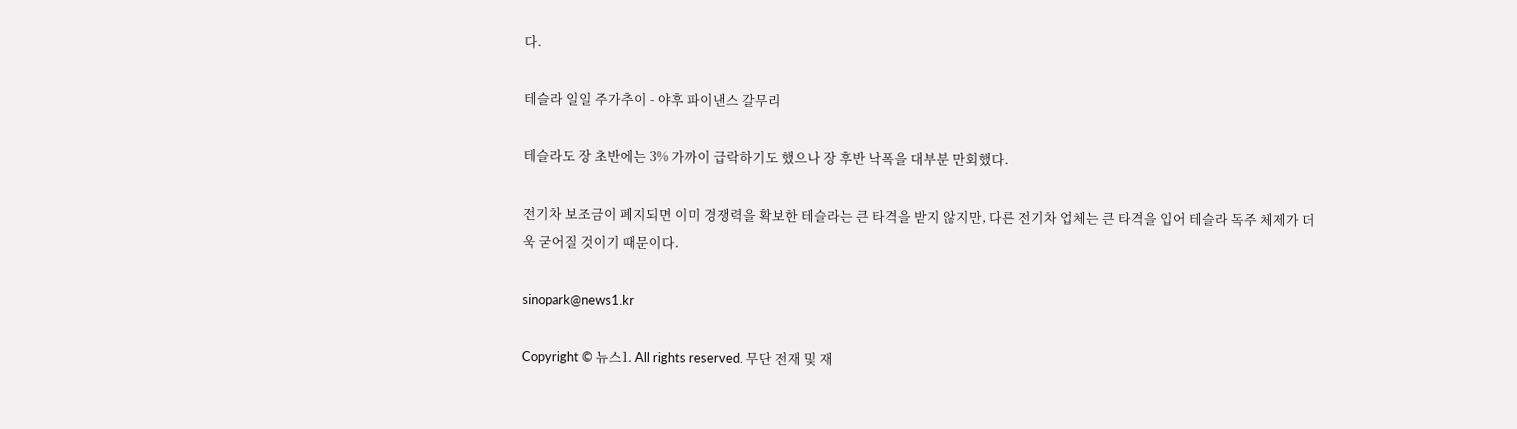다.

테슬라 일일 주가추이 - 야후 파이낸스 갈무리

테슬라도 장 초반에는 3% 가까이 급락하기도 했으나 장 후반 낙폭을 대부분 만회했다.

전기차 보조금이 폐지되면 이미 경쟁력을 확보한 테슬라는 큰 타격을 받지 않지만, 다른 전기차 업체는 큰 타격을 입어 테슬라 독주 체제가 더욱 굳어질 것이기 때문이다.

sinopark@news1.kr

Copyright © 뉴스1. All rights reserved. 무단 전재 및 재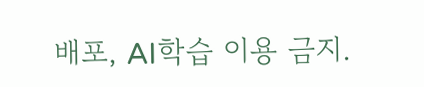배포, AI학습 이용 금지.